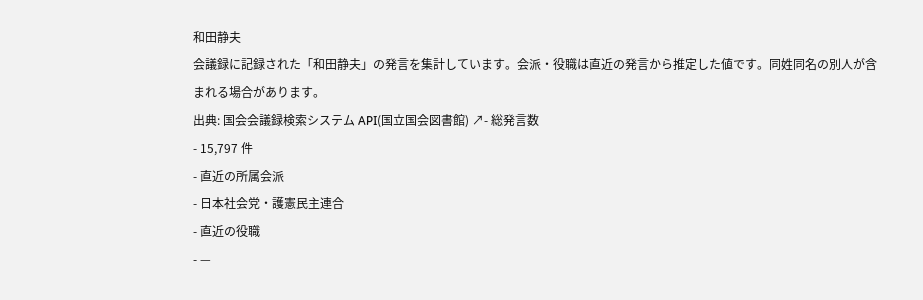和田静夫
会議録に記録された「和田静夫」の発言を集計しています。会派・役職は直近の発言から推定した値です。同姓同名の別人が含まれる場合があります。
出典: 国会会議録検索システム API(国立国会図書館) ↗- 総発言数
- 15,797 件
- 直近の所属会派
- 日本社会党・護憲民主連合
- 直近の役職
- —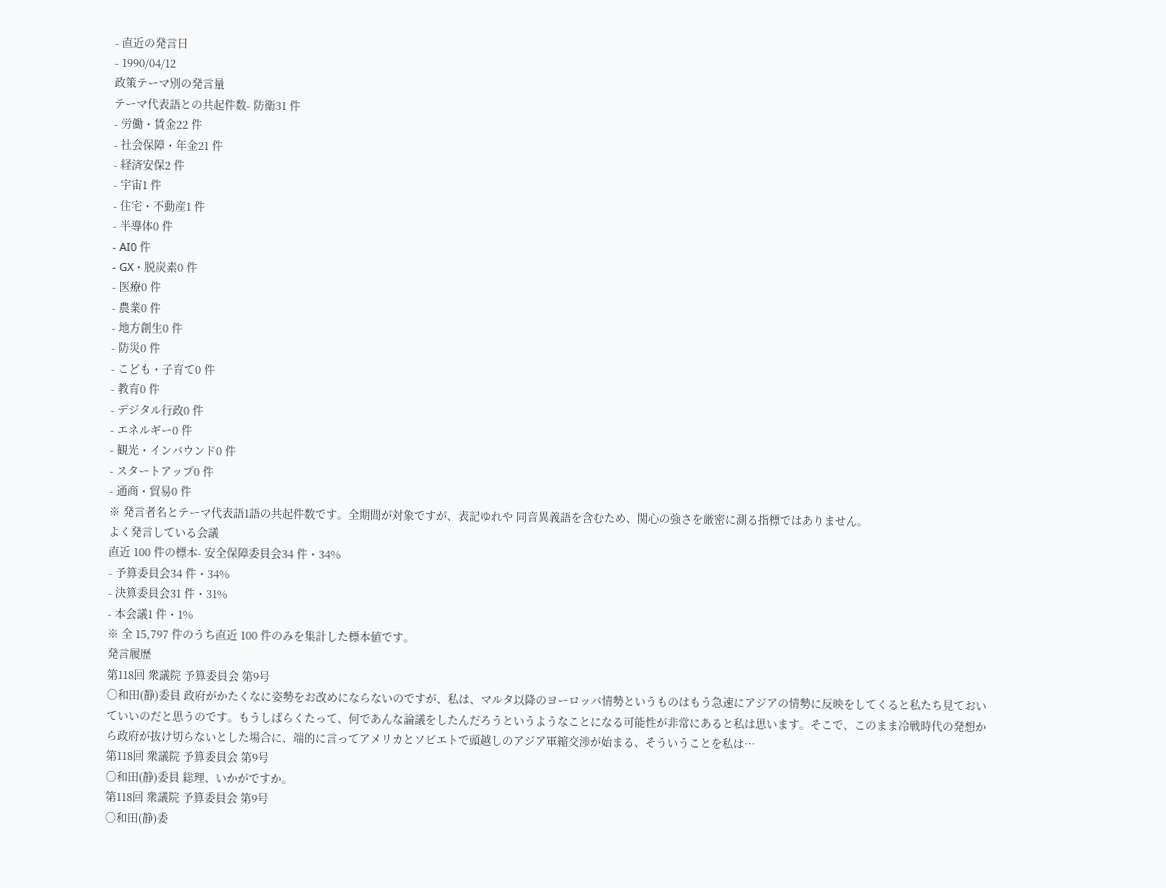- 直近の発言日
- 1990/04/12
政策テーマ別の発言量
テーマ代表語との共起件数- 防衛31 件
- 労働・賃金22 件
- 社会保障・年金21 件
- 経済安保2 件
- 宇宙1 件
- 住宅・不動産1 件
- 半導体0 件
- AI0 件
- GX・脱炭素0 件
- 医療0 件
- 農業0 件
- 地方創生0 件
- 防災0 件
- こども・子育て0 件
- 教育0 件
- デジタル行政0 件
- エネルギー0 件
- 観光・インバウンド0 件
- スタートアップ0 件
- 通商・貿易0 件
※ 発言者名とテーマ代表語1語の共起件数です。全期間が対象ですが、表記ゆれや 同音異義語を含むため、関心の強さを厳密に測る指標ではありません。
よく発言している会議
直近 100 件の標本- 安全保障委員会34 件・34%
- 予算委員会34 件・34%
- 決算委員会31 件・31%
- 本会議1 件・1%
※ 全 15,797 件のうち直近 100 件のみを集計した標本値です。
発言履歴
第118回 衆議院 予算委員会 第9号
○和田(静)委員 政府がかたくなに姿勢をお改めにならないのですが、私は、マルタ以降のヨーロッパ情勢というものはもう急速にアジアの情勢に反映をしてくると私たち見ておいていいのだと思うのです。もうしばらくたって、何であんな論議をしたんだろうというようなことになる可能性が非常にあると私は思います。そこで、このまま冷戦時代の発想から政府が抜け切らないとした場合に、端的に言ってアメリカとソビエトで頭越しのアジア軍縮交渉が始まる、そういうことを私は…
第118回 衆議院 予算委員会 第9号
○和田(静)委員 総理、いかがですか。
第118回 衆議院 予算委員会 第9号
○和田(静)委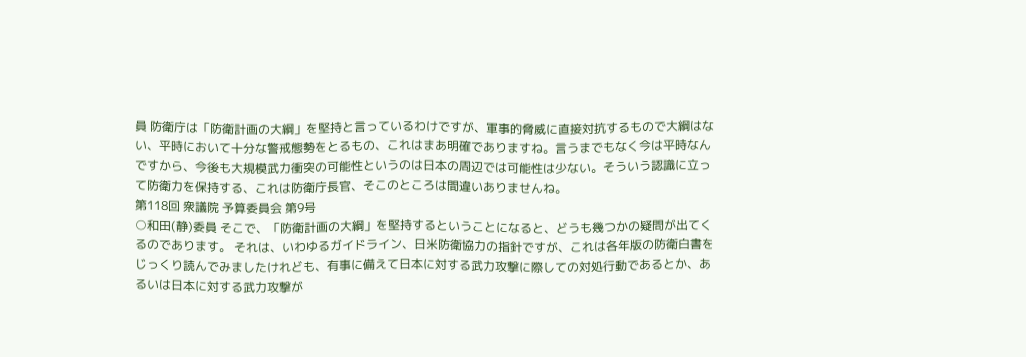員 防衛庁は「防衛計画の大綱」を堅持と言っているわけですが、軍事的脅威に直接対抗するもので大綱はない、平時において十分な警戒態勢をとるもの、これはまあ明確でありますね。言うまでもなく今は平時なんですから、今後も大規模武力衝突の可能性というのは日本の周辺では可能性は少ない。そういう認識に立って防衛力を保持する、これは防衛庁長官、そこのところは間違いありませんね。
第118回 衆議院 予算委員会 第9号
○和田(静)委員 そこで、「防衛計画の大綱」を堅持するということになると、どうも幾つかの疑問が出てくるのであります。 それは、いわゆるガイドライン、日米防衛協力の指針ですが、これは各年版の防衛白書をじっくり読んでみましたけれども、有事に備えて日本に対する武力攻撃に際しての対処行動であるとか、あるいは日本に対する武力攻撃が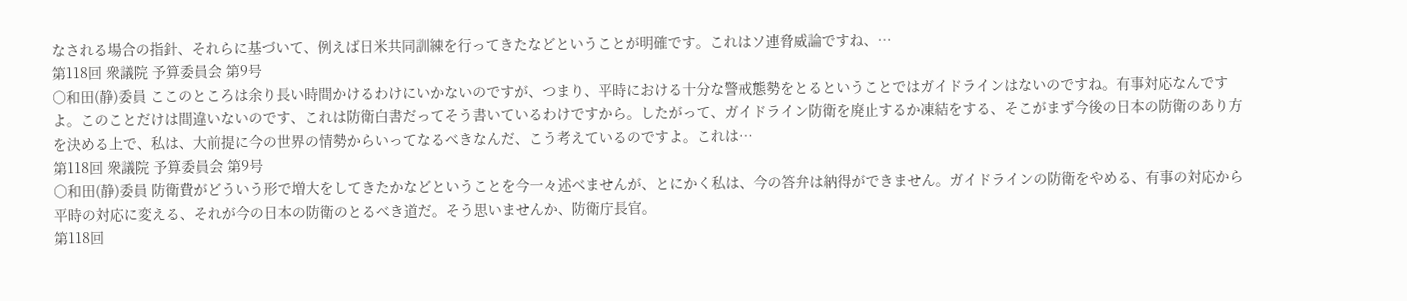なされる場合の指針、それらに基づいて、例えば日米共同訓練を行ってきたなどということが明確です。これはソ連脅威論ですね、…
第118回 衆議院 予算委員会 第9号
○和田(静)委員 ここのところは余り長い時間かけるわけにいかないのですが、つまり、平時における十分な警戒態勢をとるということではガイドラインはないのですね。有事対応なんですよ。このことだけは間違いないのです、これは防衛白書だってそう書いているわけですから。したがって、ガイドライン防衛を廃止するか凍結をする、そこがまず今後の日本の防衛のあり方を決める上で、私は、大前提に今の世界の情勢からいってなるべきなんだ、こう考えているのですよ。これは…
第118回 衆議院 予算委員会 第9号
○和田(静)委員 防衛費がどういう形で増大をしてきたかなどということを今一々述べませんが、とにかく私は、今の答弁は納得ができません。ガイドラインの防衛をやめる、有事の対応から平時の対応に変える、それが今の日本の防衛のとるべき道だ。そう思いませんか、防衛庁長官。
第118回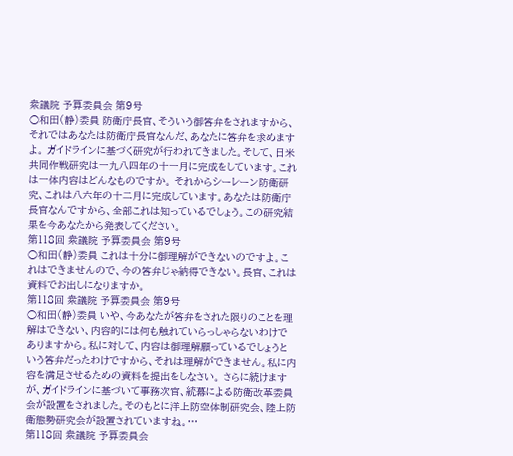衆議院 予算委員会 第9号
○和田(静)委員 防衛庁長官、そういう御答弁をされますから、それではあなたは防衛庁長官なんだ、あなたに答弁を求めますよ。 ガイドラインに基づく研究が行われてきました。そして、日米共同作戦研究は一九八四年の十一月に完成をしています。これは一体内容はどんなものですか。 それからシーレーン防衛研究、これは八六年の十二月に完成しています。あなたは防衛庁長官なんですから、全部これは知っているでしょう。この研究結果を今あなたから発表してください。
第118回 衆議院 予算委員会 第9号
○和田(静)委員 これは十分に御理解ができないのですよ。これはできませんので、今の答弁じゃ納得できない。長官、これは資料でお出しになりますか。
第118回 衆議院 予算委員会 第9号
○和田(静)委員 いや、今あなたが答弁をされた限りのことを理解はできない、内容的には何も触れていらっしゃらないわけでありますから。私に対して、内容は御理解願っているでしょうという答弁だったわけですから、それは理解ができません。私に内容を満足させるための資料を提出をしなさい。 さらに続けますが、ガイドラインに基づいて事務次官、統幕による防衛改革委員会が設置をされました。そのもとに洋上防空体制研究会、陸上防衛態勢研究会が設置されていますね。…
第118回 衆議院 予算委員会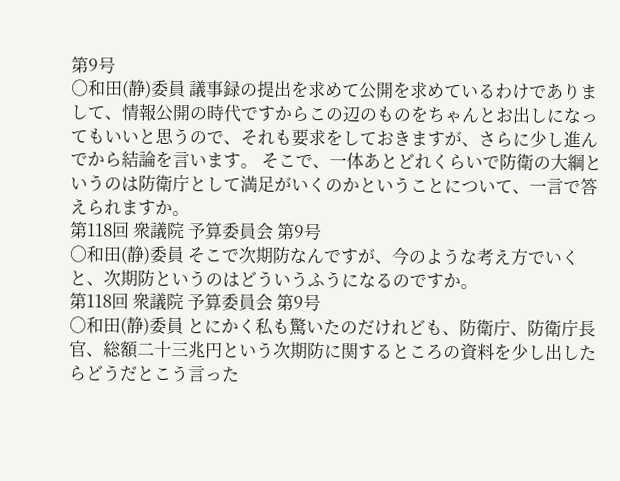第9号
○和田(静)委員 議事録の提出を求めて公開を求めているわけでありまして、情報公開の時代ですからこの辺のものをちゃんとお出しになってもいいと思うので、それも要求をしておきますが、さらに少し進んでから結論を言います。 そこで、一体あとどれくらいで防衛の大綱というのは防衛庁として満足がいくのかということについて、一言で答えられますか。
第118回 衆議院 予算委員会 第9号
○和田(静)委員 そこで次期防なんですが、今のような考え方でいくと、次期防というのはどういうふうになるのですか。
第118回 衆議院 予算委員会 第9号
○和田(静)委員 とにかく私も驚いたのだけれども、防衛庁、防衛庁長官、総額二十三兆円という次期防に関するところの資料を少し出したらどうだとこう言った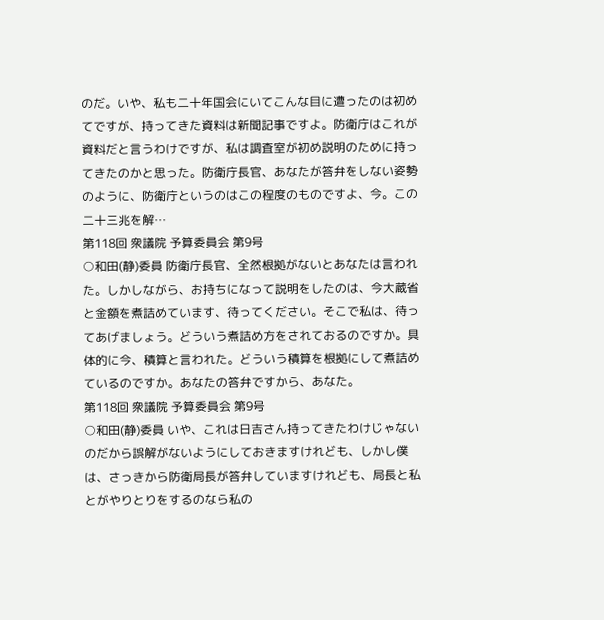のだ。いや、私も二十年国会にいてこんな目に遭ったのは初めてですが、持ってきた資料は新聞記事ですよ。防衛庁はこれが資料だと言うわけですが、私は調査室が初め説明のために持ってきたのかと思った。防衛庁長官、あなたが答弁をしない姿勢のように、防衛庁というのはこの程度のものですよ、今。この二十三兆を解…
第118回 衆議院 予算委員会 第9号
○和田(静)委員 防衛庁長官、全然根拠がないとあなたは言われた。しかしながら、お持ちになって説明をしたのは、今大蔵省と金額を煮詰めています、待ってください。そこで私は、待ってあげましょう。どういう煮詰め方をされておるのですか。具体的に今、積算と言われた。どういう積算を根拠にして煮詰めているのですか。あなたの答弁ですから、あなた。
第118回 衆議院 予算委員会 第9号
○和田(静)委員 いや、これは日吉さん持ってきたわけじゃないのだから誤解がないようにしておきますけれども、しかし僕は、さっきから防衛局長が答弁していますけれども、局長と私とがやりとりをするのなら私の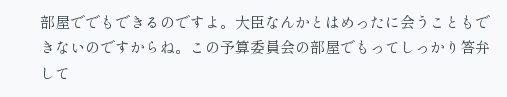部屋ででもできるのですよ。大臣なんかとはめったに会うこともできないのですからね。この予算委員会の部屋でもってしっかり答弁して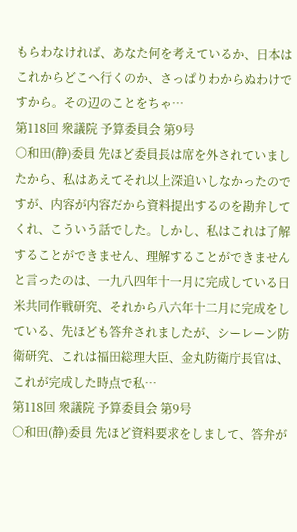もらわなければ、あなた何を考えているか、日本はこれからどこへ行くのか、さっぱりわからぬわけですから。その辺のことをちゃ…
第118回 衆議院 予算委員会 第9号
○和田(静)委員 先ほど委員長は席を外されていましたから、私はあえてそれ以上深追いしなかったのですが、内容が内容だから資料提出するのを勘弁してくれ、こういう話でした。しかし、私はこれは了解することができません、理解することができませんと言ったのは、一九八四年十一月に完成している日米共同作戦研究、それから八六年十二月に完成をしている、先ほども答弁されましたが、シーレーン防衛研究、これは福田総理大臣、金丸防衛庁長官は、これが完成した時点で私…
第118回 衆議院 予算委員会 第9号
○和田(静)委員 先ほど資料要求をしまして、答弁が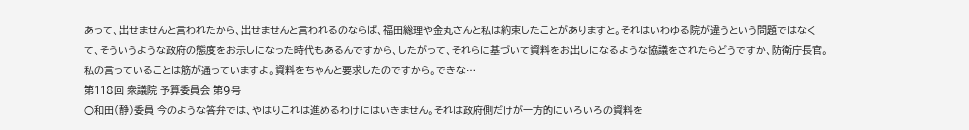あって、出せませんと言われたから、出せませんと言われるのならば、福田総理や金丸さんと私は約束したことがありますと。それはいわゆる院が違うという問題ではなくて、そういうような政府の態度をお示しになった時代もあるんですから、したがって、それらに基づいて資料をお出しになるような協議をされたらどうですか、防衛庁長官。私の言っていることは筋が通っていますよ。資料をちゃんと要求したのですから。できな…
第118回 衆議院 予算委員会 第9号
○和田(静)委員 今のような答弁では、やはりこれは進めるわけにはいきません。それは政府側だけが一方的にいろいろの資料を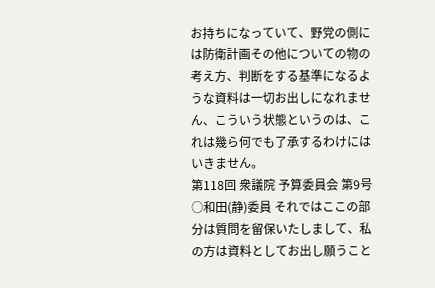お持ちになっていて、野党の側には防衛計画その他についての物の考え方、判断をする基準になるような資料は一切お出しになれません、こういう状態というのは、これは幾ら何でも了承するわけにはいきません。
第118回 衆議院 予算委員会 第9号
○和田(静)委員 それではここの部分は質問を留保いたしまして、私の方は資料としてお出し願うこと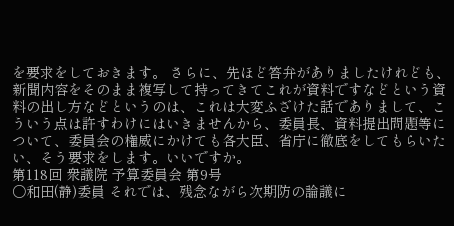を要求をしておきます。 さらに、先ほど答弁がありましたけれども、新聞内容をそのまま複写して持ってきてこれが資料ですなどという資料の出し方などというのは、これは大変ふざけた話でありまして、こういう点は許すわけにはいきませんから、委員長、資料提出問題等について、委員会の権威にかけても各大臣、省庁に徹底をしてもらいたい、そう要求をします。いいですか。
第118回 衆議院 予算委員会 第9号
○和田(静)委員 それでは、残念ながら次期防の論議に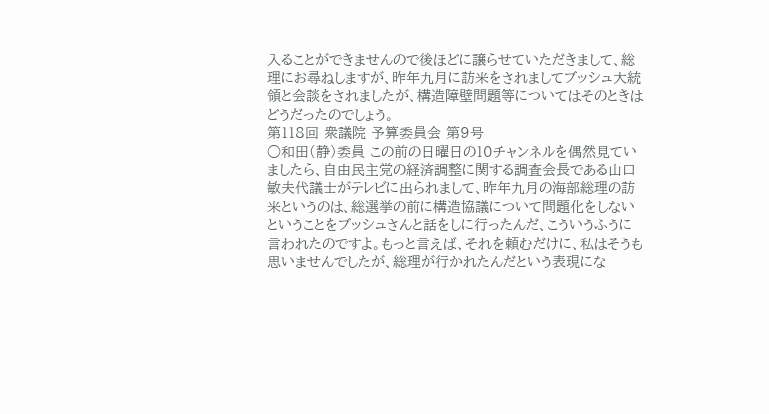入ることができませんので後ほどに譲らせていただきまして、総理にお尋ねしますが、昨年九月に訪米をされましてブッシュ大統領と会談をされましたが、構造障壁問題等についてはそのときはどうだったのでしょう。
第118回 衆議院 予算委員会 第9号
○和田(静)委員 この前の日曜日の10チャンネルを偶然見ていましたら、自由民主党の経済調整に関する調査会長である山口敏夫代議士がテレビに出られまして、昨年九月の海部総理の訪米というのは、総選挙の前に構造協議について問題化をしないということをブッシュさんと話をしに行ったんだ、こういうふうに言われたのですよ。もっと言えば、それを頼むだけに、私はそうも思いませんでしたが、総理が行かれたんだという表現にな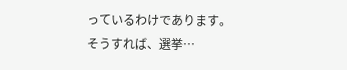っているわけであります。そうすれば、選挙…